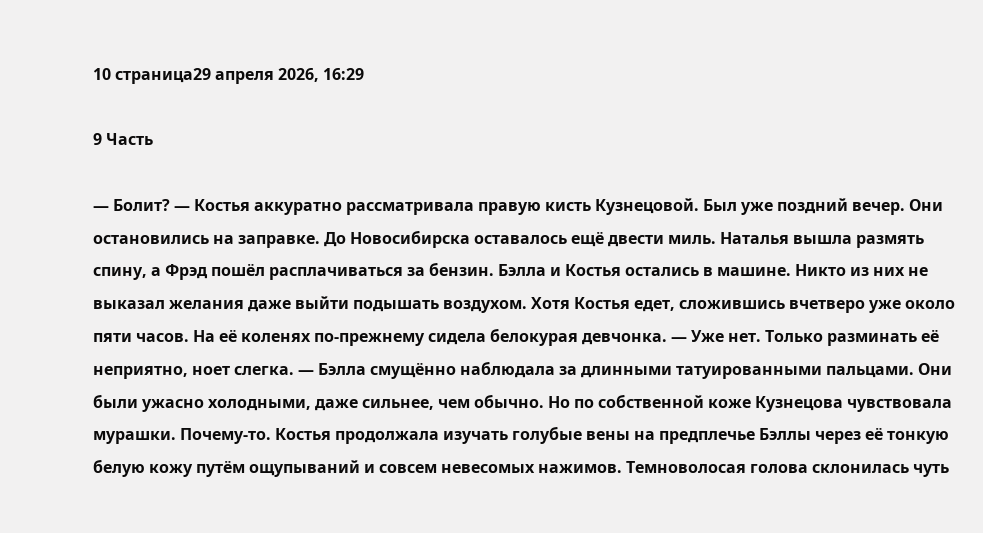10 страница29 апреля 2026, 16:29

9 Часть

— Болит? — Костья аккуратно рассматривала правую кисть Кузнецовой. Был уже поздний вечер. Они остановились на заправке. До Новосибирска оставалось ещё двести миль. Наталья вышла размять спину, а Фрэд пошёл расплачиваться за бензин. Бэлла и Костья остались в машине. Никто из них не выказал желания даже выйти подышать воздухом. Хотя Костья едет, сложившись вчетверо уже около пяти часов. На её коленях по-прежнему сидела белокурая девчонка. — Уже нет. Только разминать её неприятно, ноет слегка. — Бэлла смущённо наблюдала за длинными татуированными пальцами. Они были ужасно холодными, даже сильнее, чем обычно. Но по собственной коже Кузнецова чувствовала мурашки. Почему-то. Костья продолжала изучать голубые вены на предплечье Бэллы через её тонкую белую кожу путём ощупываний и совсем невесомых нажимов. Темноволосая голова склонилась чуть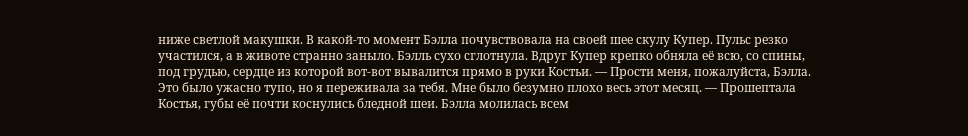ниже светлой макушки. В какой-то момент Бэлла почувствовала на своей шее скулу Купер. Пульс резко участился, а в животе странно заныло. Бэлль сухо сглотнула. Вдруг Купер крепко обняла её всю, со спины, под грудью, сердце из которой вот-вот вывалится прямо в руки Костьи. — Прости меня, пожалуйста, Бэлла. Это было ужасно тупо, но я переживала за тебя. Мне было безумно плохо весь этот месяц. — Прошептала Костья, губы её почти коснулись бледной шеи. Бэлла молилась всем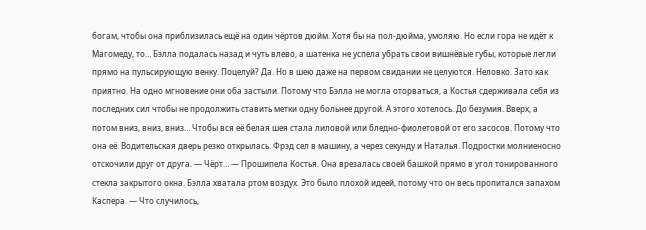богам, чтобы она приблизилась ещё на один чёртов дюйм. Хотя бы на пол-дюйма, умоляю. Но если гора не идёт к Магомеду, то… Бэлла подалась назад и чуть влево, а шатенка не успела убрать свои вишнёвые губы, которые легли прямо на пульсирующую венку. Поцелуй? Да. Но в шею даже на первом свидании не целуются. Неловко. Зато как приятно. На одно мгновение они оба застыли. Потому что Бэлла не могла оторваться, а Костья сдерживала себя из последних сил чтобы не продолжить ставить метки одну больнее другой. А этого хотелось. До безумия. Вверх, а потом вниз, вниз, вниз… Чтобы вся её белая шея стала лиловой или бледно-фиолетовой от его засосов. Потому что она её. Водительская дверь резко открылась. Фрэд сел в машину, а через секунду и Наталья. Подростки молниеносно отскочили друг от друга. — Чёрт… — Прошипела Костья. Она врезалась своей башкой прямо в угол тонированного стекла закрытого окна. Бэлла хватала ртом воздух. Это было плохой идеей, потому что он весь пропитался запахом Каспера. — Что случилось,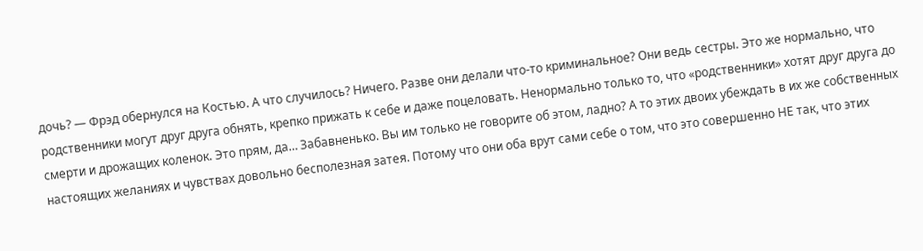дочь? — Фрэд обернулся на Костью. А что случилось? Ничего. Разве они делали что-то криминальное? Они ведь сестры. Это же нормально, что родственники могут друг друга обнять, крепко прижать к себе и даже поцеловать. Ненормально только то, что «родственники» хотят друг друга до смерти и дрожащих коленок. Это прям, да… Забавненько. Вы им только не говорите об этом, ладно? А то этих двоих убеждать в их же собственных настоящих желаниях и чувствах довольно бесполезная затея. Потому что они оба врут сами себе о том, что это совершенно НЕ так, что этих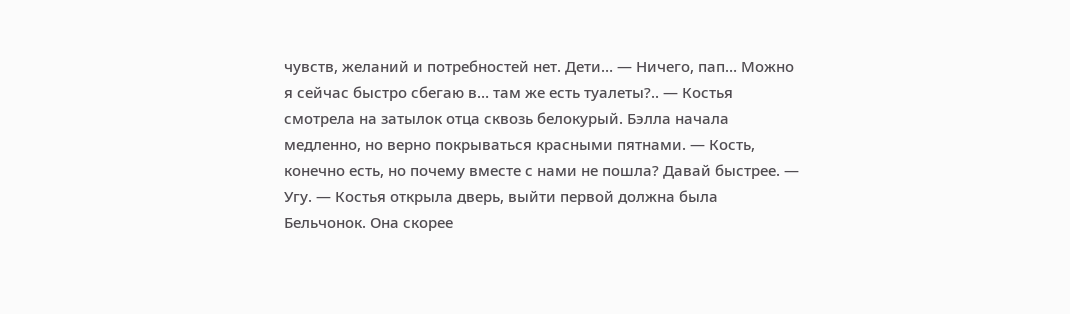чувств, желаний и потребностей нет. Дети… — Ничего, пап… Можно я сейчас быстро сбегаю в… там же есть туалеты?.. — Костья смотрела на затылок отца сквозь белокурый. Бэлла начала медленно, но верно покрываться красными пятнами. — Кость, конечно есть, но почему вместе с нами не пошла? Давай быстрее. — Угу. — Костья открыла дверь, выйти первой должна была Бельчонок. Она скорее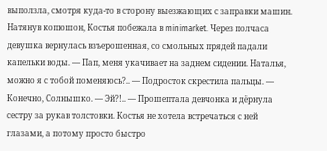выползла, смотря куда-то в сторону выезжающих с заправки машин. Натянув копюшон, Костья побежала в minimarket. Через полчаса девушка вернулась взъерошенная, со смольных прядей падали капельки воды. — Пап, меня укачивает на заднем сидении. Наталья, можно я с тобой поменяюсь?.. — Подросток скрестила пальцы. — Конечно, Солнышко. — Эй?!.. — Прошептала девчонка и дёрнула сестру за рукав толстовки. Костья не хотела встречаться с ней глазами, а потому просто быстро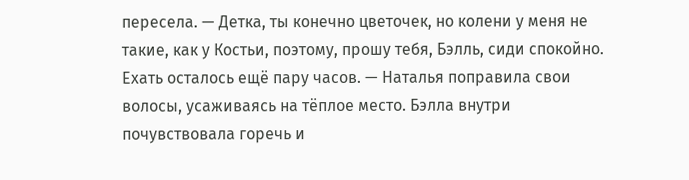пересела. — Детка, ты конечно цветочек, но колени у меня не такие, как у Костьи, поэтому, прошу тебя, Бэлль, сиди спокойно. Ехать осталось ещё пару часов. — Наталья поправила свои волосы, усаживаясь на тёплое место. Бэлла внутри почувствовала горечь и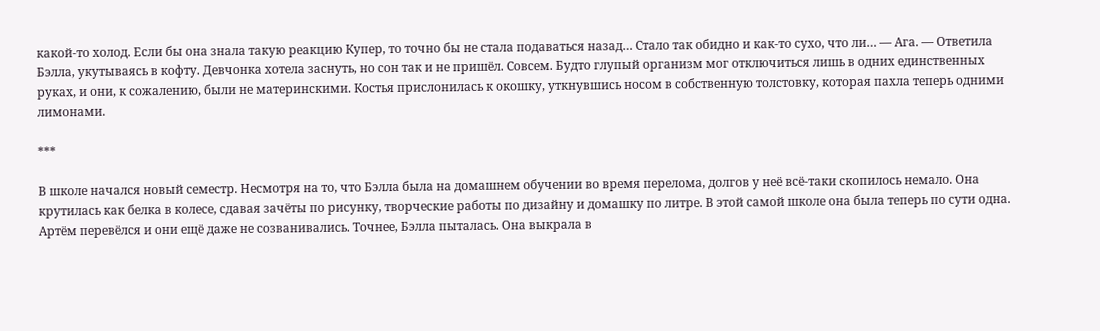какой-то холод. Если бы она знала такую реакцию Купер, то точно бы не стала подаваться назад… Стало так обидно и как-то сухо, что ли… — Ага. — Ответила Бэлла, укутываясь в кофту. Девчонка хотела заснуть, но сон так и не пришёл. Совсем. Будто глупый организм мог отключиться лишь в одних единственных руках, и они, к сожалению, были не материнскими. Костья прислонилась к окошку, уткнувшись носом в собственную толстовку, которая пахла теперь одними лимонами.

***

В школе начался новый семестр. Несмотря на то, что Бэлла была на домашнем обучении во время перелома, долгов у неё всё-таки скопилось немало. Она крутилась как белка в колесе, сдавая зачёты по рисунку, творческие работы по дизайну и домашку по литре. В этой самой школе она была теперь по сути одна. Артём перевёлся и они ещё даже не созванивались. Точнее, Бэлла пыталась. Она выкрала в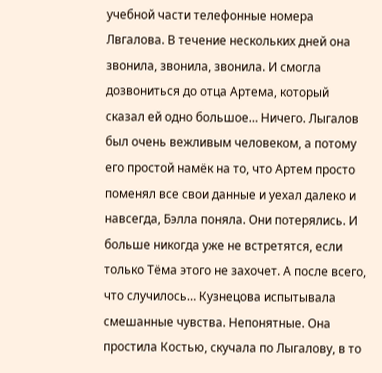учебной части телефонные номера Лвгалова. В течение нескольких дней она звонила, звонила, звонила. И смогла дозвониться до отца Артема, который сказал ей одно большое… Ничего. Лыгалов был очень вежливым человеком, а потому его простой намёк на то, что Артем просто поменял все свои данные и уехал далеко и навсегда, Бэлла поняла. Они потерялись. И больше никогда уже не встретятся, если только Тёма этого не захочет. А после всего, что случилось… Кузнецова испытывала смешанные чувства. Непонятные. Она простила Костью, скучала по Лыгалову, в то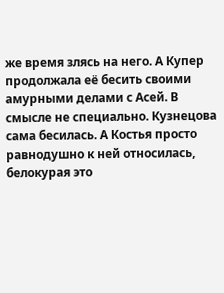же время злясь на него. А Купер продолжала её бесить своими амурными делами с Асей. В смысле не специально. Кузнецова сама бесилась. А Костья просто равнодушно к ней относилась, белокурая это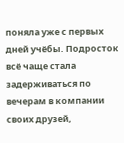поняла уже с первых дней учёбы. Подросток всё чаще стала задерживаться по вечерам в компании своих друзей,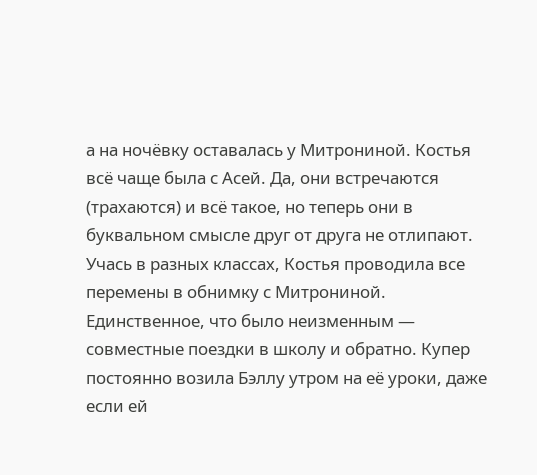а на ночёвку оставалась у Митрониной. Костья всё чаще была с Асей. Да, они встречаются (трахаются) и всё такое, но теперь они в буквальном смысле друг от друга не отлипают. Учась в разных классах, Костья проводила все перемены в обнимку с Митрониной. Единственное, что было неизменным — совместные поездки в школу и обратно. Купер постоянно возила Бэллу утром на её уроки, даже если ей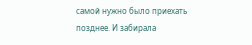самой нужно было приехать позднее. И забирала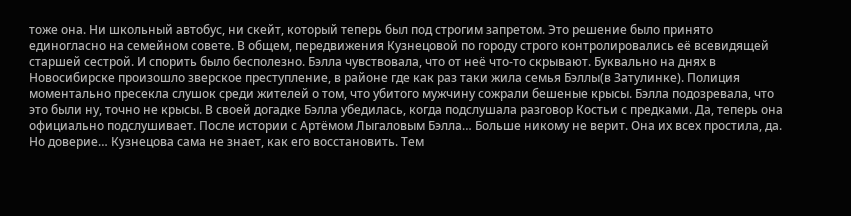тоже она. Ни школьный автобус, ни скейт, который теперь был под строгим запретом. Это решение было принято единогласно на семейном совете. В общем, передвижения Кузнецовой по городу строго контролировались её всевидящей старшей сестрой. И спорить было бесполезно. Бэлла чувствовала, что от неё что-то скрывают. Буквально на днях в Новосибирске произошло зверское преступление, в районе где как раз таки жила семья Бэллы(в Затулинке). Полиция моментально пресекла слушок среди жителей о том, что убитого мужчину сожрали бешеные крысы. Бэлла подозревала, что это были ну, точно не крысы. В своей догадке Бэлла убедилась, когда подслушала разговор Костьи с предками. Да, теперь она официально подслушивает. После истории с Артёмом Лыгаловым Бэлла… Больше никому не верит. Она их всех простила, да. Но доверие… Кузнецова сама не знает, как его восстановить. Тем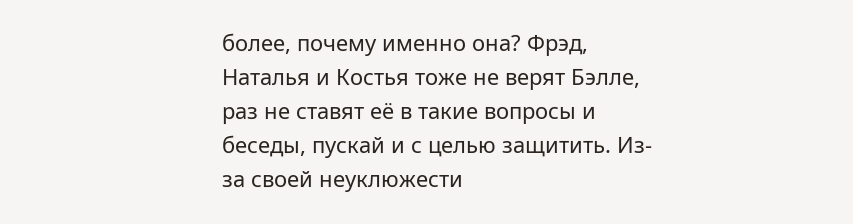более, почему именно она? Фрэд, Наталья и Костья тоже не верят Бэлле, раз не ставят её в такие вопросы и беседы, пускай и с целью защитить. Из-за своей неуклюжести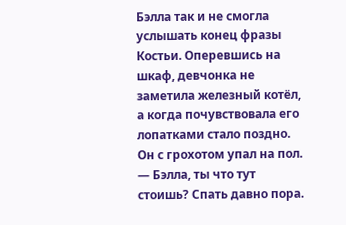Бэлла так и не смогла услышать конец фразы Костьи. Оперевшись на шкаф, девчонка не заметила железный котёл, а когда почувствовала его лопатками стало поздно. Он с грохотом упал на пол. — Бэлла, ты что тут стоишь? Спать давно пора.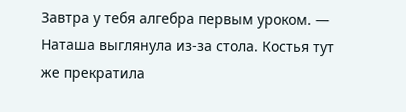Завтра у тебя алгебра первым уроком. — Наташа выглянула из-за стола. Костья тут же прекратила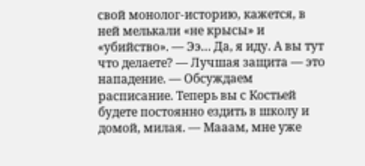свой монолог-историю, кажется, в ней мелькали «не крысы» и «убийство». — Ээ… Да, я иду. А вы тут что делаете? — Лучшая защита — это нападение. — Обсуждаем расписание. Теперь вы с Костьей будете постоянно ездить в школу и домой, милая. — Мааам, мне уже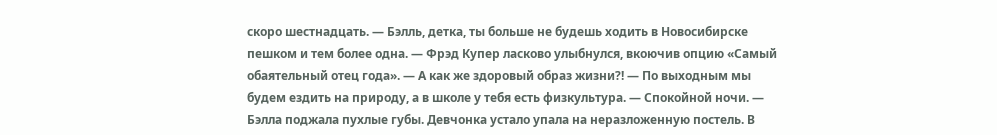скоро шестнадцать. — Бэлль, детка, ты больше не будешь ходить в Новосибирске пешком и тем более одна. — Фрэд Купер ласково улыбнулся, вкоючив опцию «Самый обаятельный отец года». — А как же здоровый образ жизни?! — По выходным мы будем ездить на природу, а в школе у тебя есть физкультура. — Спокойной ночи. — Бэлла поджала пухлые губы. Девчонка устало упала на неразложенную постель. В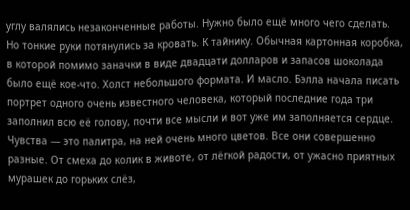углу валялись незаконченные работы. Нужно было ещё много чего сделать. Но тонкие руки потянулись за кровать. К тайнику. Обычная картонная коробка, в которой помимо заначки в виде двадцати долларов и запасов шоколада было ещё кое-что. Холст небольшого формата. И масло. Бэлла начала писать портрет одного очень известного человека, который последние года три заполнил всю её голову, почти все мысли и вот уже им заполняется сердце. Чувства — это палитра, на ней очень много цветов. Все они совершенно разные. От смеха до колик в животе, от лёгкой радости, от ужасно приятных мурашек до горьких слёз,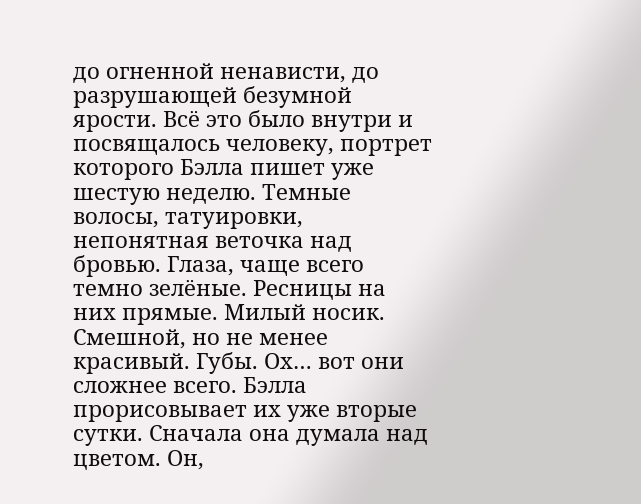до огненной ненависти, до разрушающей безумной ярости. Всё это было внутри и посвящалось человеку, портрет которого Бэлла пишет уже шестую неделю. Темные волосы, татуировки, непонятная веточка над бровью. Глаза, чаще всего темно зелёные. Ресницы на них прямые. Милый носик. Смешной, но не менее красивый. Губы. Ох… вот они сложнее всего. Бэлла прорисовывает их уже вторые сутки. Сначала она думала над цветом. Он,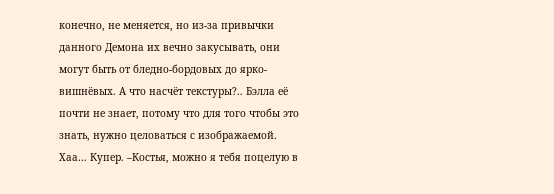конечно, не меняется, но из-за привычки данного Демона их вечно закусывать, они могут быть от бледно-бордовых до ярко-вишнёвых. А что насчёт текстуры?.. Бэлла её почти не знает, потому что для того чтобы это знать, нужно целоваться с изображаемой. Хаа… Купер. –Костья, можно я тебя поцелую в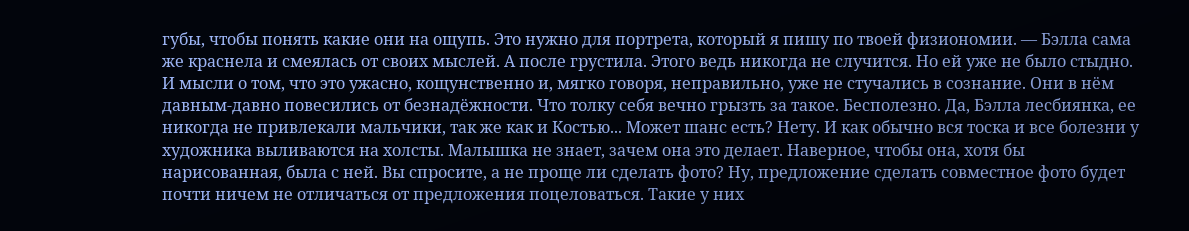губы, чтобы понять какие они на ощупь. Это нужно для портрета, который я пишу по твоей физиономии. — Бэлла сама же краснела и смеялась от своих мыслей. А после грустила. Этого ведь никогда не случится. Но ей уже не было стыдно. И мысли о том, что это ужасно, кощунственно и, мягко говоря, неправильно, уже не стучались в сознание. Они в нём давным-давно повесились от безнадёжности. Что толку себя вечно грызть за такое. Бесполезно. Да, Бэлла лесбиянка, ее никогда не привлекали мальчики, так же как и Костью... Может шанс есть? Нету. И как обычно вся тоска и все болезни у художника выливаются на холсты. Малышка не знает, зачем она это делает. Наверное, чтобы она, хотя бы нарисованная, была с ней. Вы спросите, а не проще ли сделать фото? Ну, предложение сделать совместное фото будет почти ничем не отличаться от предложения поцеловаться. Такие у них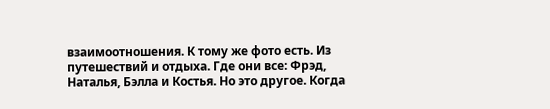взаимоотношения. К тому же фото есть. Из путешествий и отдыха. Где они все: Фрэд, Наталья, Бэлла и Костья. Но это другое. Когда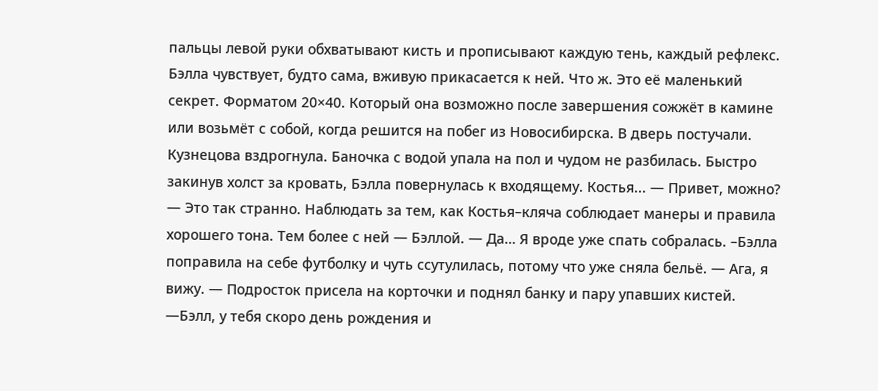пальцы левой руки обхватывают кисть и прописывают каждую тень, каждый рефлекс. Бэлла чувствует, будто сама, вживую прикасается к ней. Что ж. Это её маленький секрет. Форматом 20×40. Который она возможно после завершения сожжёт в камине или возьмёт с собой, когда решится на побег из Новосибирска. В дверь постучали. Кузнецова вздрогнула. Баночка с водой упала на пол и чудом не разбилась. Быстро закинув холст за кровать, Бэлла повернулась к входящему. Костья... — Привет, можно? — Это так странно. Наблюдать за тем, как Костья–кляча соблюдает манеры и правила хорошего тона. Тем более с ней — Бэллой. — Да… Я вроде уже спать собралась. –Бэлла поправила на себе футболку и чуть ссутулилась, потому что уже сняла бельё. — Ага, я вижу. — Подросток присела на корточки и поднял банку и пару упавших кистей. —Бэлл, у тебя скоро день рождения и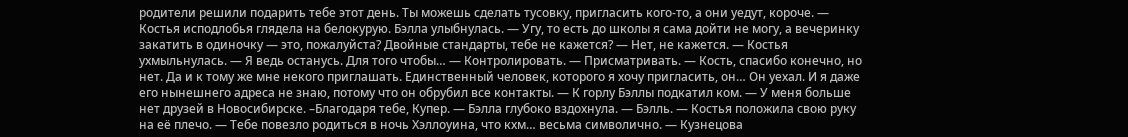родители решили подарить тебе этот день. Ты можешь сделать тусовку, пригласить кого-то, а они уедут, короче. — Костья исподлобья глядела на белокурую. Бэлла улыбнулась. — Угу, то есть до школы я сама дойти не могу, а вечеринку закатить в одиночку — это, пожалуйста? Двойные стандарты, тебе не кажется? — Нет, не кажется. — Костья ухмыльнулась. — Я ведь останусь. Для того чтобы… — Контролировать. — Присматривать. — Кость, спасибо конечно, но нет. Да и к тому же мне некого приглашать. Единственный человек, которого я хочу пригласить, он… Он уехал. И я даже его нынешнего адреса не знаю, потому что он обрубил все контакты. — К горлу Бэллы подкатил ком. — У меня больше нет друзей в Новосибирске. –Благодаря тебе, Купер. — Бэлла глубоко вздохнула. — Бэлль. — Костья положила свою руку на её плечо. — Тебе повезло родиться в ночь Хэллоуина, что кхм… весьма символично. — Кузнецова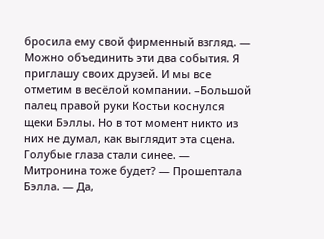бросила ему свой фирменный взгляд. — Можно объединить эти два события. Я приглашу своих друзей. И мы все отметим в весёлой компании. –Большой палец правой руки Костьи коснулся щеки Бэллы. Но в тот момент никто из них не думал, как выглядит эта сцена. Голубые глаза стали синее. — Митронина тоже будет? — Прошептала Бэлла. — Да,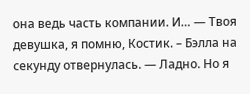она ведь часть компании. И… — Твоя девушка, я помню, Костик. – Бэлла на секунду отвернулась. — Ладно. Но я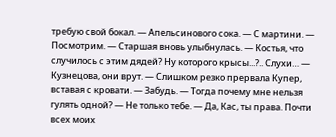требую свой бокал. — Апельсинового сока. — С мартини. — Посмотрим. — Старшая вновь улыбнулась. — Костья, что случилось с этим дядей? Ну которого крысы...?.. Слухи… — Кузнецова, они врут. — Слишком резко прервала Купер, вставая с кровати. — Забудь. — Тогда почему мне нельзя гулять одной? — Не только тебе. — Да, Кас, ты права. Почти всех моих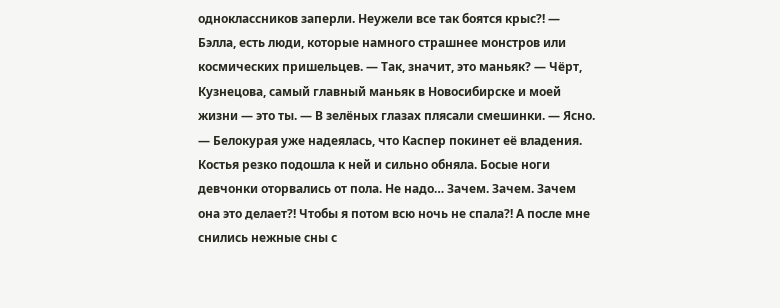одноклассников заперли. Неужели все так боятся крыс?! — Бэлла, есть люди, которые намного страшнее монстров или космических пришельцев. — Так, значит, это маньяк? — Чёрт, Кузнецова, самый главный маньяк в Новосибирске и моей жизни — это ты. — В зелёных глазах плясали смешинки. — Ясно. — Белокурая уже надеялась, что Каспер покинет её владения. Костья резко подошла к ней и сильно обняла. Босые ноги девчонки оторвались от пола. Не надо… Зачем. Зачем. Зачем она это делает?! Чтобы я потом всю ночь не спала?! А после мне снились нежные сны с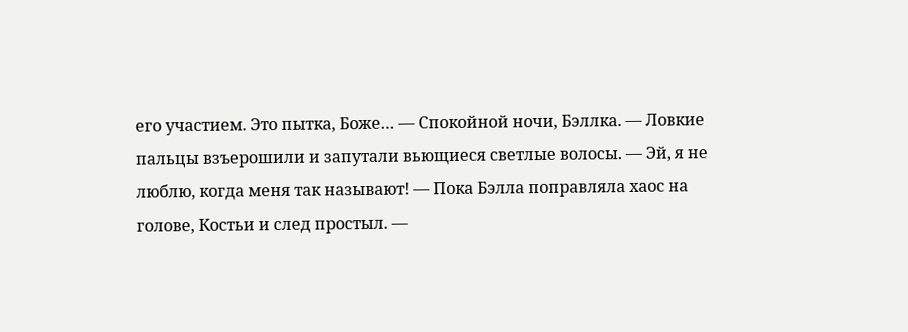его участием. Это пытка, Боже… — Спокойной ночи, Бэллка. — Ловкие пальцы взъерошили и запутали вьющиеся светлые волосы. — Эй, я не люблю, когда меня так называют! — Пока Бэлла поправляла хаос на голове, Костьи и след простыл. —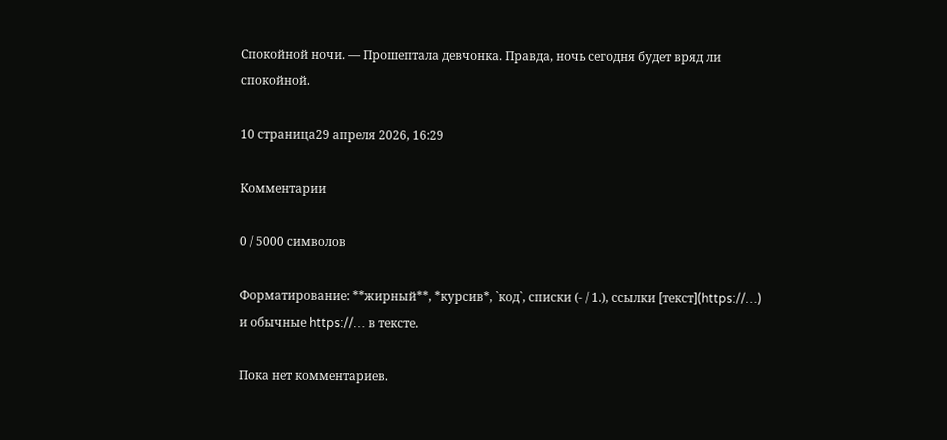Спокойной ночи. — Прошептала девчонка. Правда, ночь сегодня будет вряд ли спокойной.

10 страница29 апреля 2026, 16:29

Комментарии

0 / 5000 символов

Форматирование: **жирный**, *курсив*, `код`, списки (- / 1.), ссылки [текст](https://…) и обычные https://… в тексте.

Пока нет комментариев.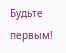Будьте первым!